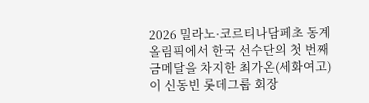2026 밀라노·코르티나담페초 동계올림픽에서 한국 선수단의 첫 번째 금메달을 차지한 최가온(세화여고)이 신동빈 롯데그룹 회장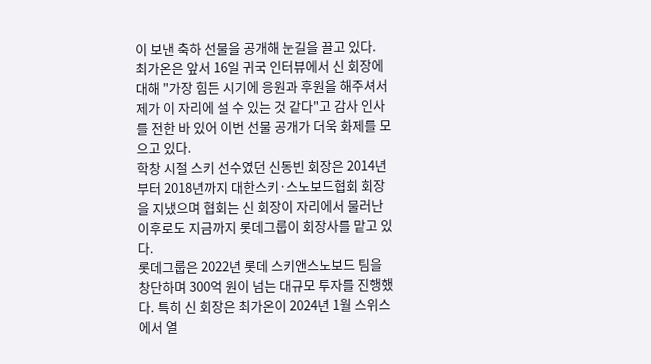이 보낸 축하 선물을 공개해 눈길을 끌고 있다.
최가온은 앞서 16일 귀국 인터뷰에서 신 회장에 대해 "가장 힘든 시기에 응원과 후원을 해주셔서 제가 이 자리에 설 수 있는 것 같다"고 감사 인사를 전한 바 있어 이번 선물 공개가 더욱 화제를 모으고 있다.
학창 시절 스키 선수였던 신동빈 회장은 2014년부터 2018년까지 대한스키·스노보드협회 회장을 지냈으며 협회는 신 회장이 자리에서 물러난 이후로도 지금까지 롯데그룹이 회장사를 맡고 있다.
롯데그룹은 2022년 롯데 스키앤스노보드 팀을 창단하며 300억 원이 넘는 대규모 투자를 진행했다. 특히 신 회장은 최가온이 2024년 1월 스위스에서 열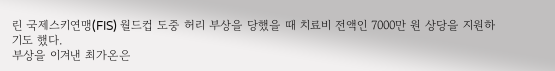린 국제스키연맹(FIS) 월드컵 도중 허리 부상을 당했을 때 치료비 전액인 7000만 원 상당을 지원하기도 했다.
부상을 이겨낸 최가온은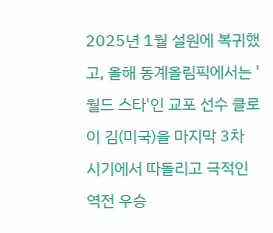2025년 1월 설원에 복귀했고, 올해 동계올림픽에서는 '월드 스타'인 교포 선수 클로이 김(미국)을 마지막 3차 시기에서 따돌리고 극적인 역전 우승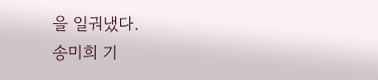을 일궈냈다.
송미희 기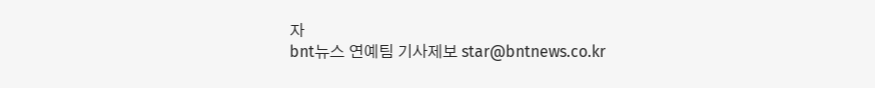자
bnt뉴스 연예팀 기사제보 star@bntnews.co.kr